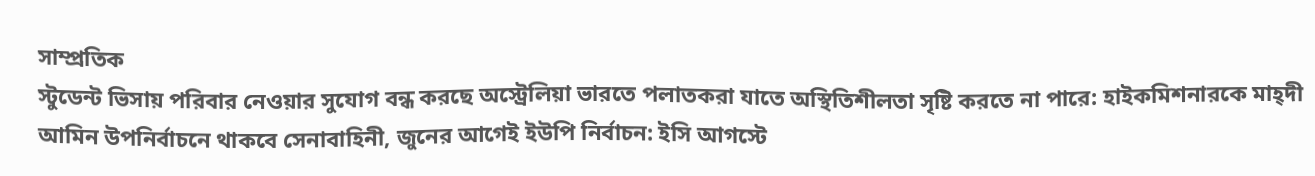সাম্প্রতিক
স্টুডেন্ট ভিসায় পরিবার নেওয়ার সুযোগ বন্ধ করছে অস্ট্রেলিয়া ভারতে পলাতকরা যাতে অস্থিতিশীলতা সৃষ্টি করতে না পারে: হাইকমিশনারকে মাহ্দী আমিন উপনির্বাচনে থাকবে সেনাবাহিনী, জুনের আগেই ইউপি নির্বাচন: ইসি আগস্টে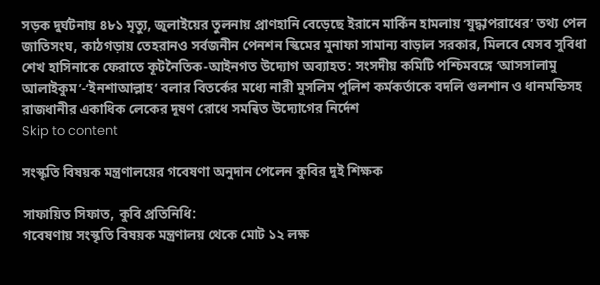সড়ক দুর্ঘটনায় ৪৮১ মৃত্যু, জুলাইয়ের তুলনায় প্রাণহানি বেড়েছে ইরানে মার্কিন হামলায় ‘যুদ্ধাপরাধের’ তথ্য পেল জাতিসংঘ, কাঠগড়ায় তেহরানও সর্বজনীন পেনশন স্কিমের মুনাফা সামান্য বাড়াল সরকার, মিলবে যেসব সুবিধা শেখ হাসিনাকে ফেরাতে কূটনৈতিক-আইনগত উদ্যোগ অব্যাহত: সংসদীয় কমিটি পশ্চিমবঙ্গে ‘আসসালামু আলাইকুম’-‘ইনশাআল্লাহ’ বলার বিতর্কের মধ্যে নারী মুসলিম পুলিশ কর্মকর্তাকে বদলি গুলশান ও ধানমন্ডিসহ রাজধানীর একাধিক লেকের দূষণ রোধে সমন্বিত উদ্যোগের নির্দেশ
Skip to content

সংস্কৃতি বিষয়ক মন্ত্রণালয়ের গবেষণা অনুদান পেলেন কুবির দুই শিক্ষক

সাফায়িত সিফাত, কুবি প্রতিনিধি:
গবেষণায় সংস্কৃতি বিষয়ক মন্ত্রণালয় থেকে মোট ১২ লক্ষ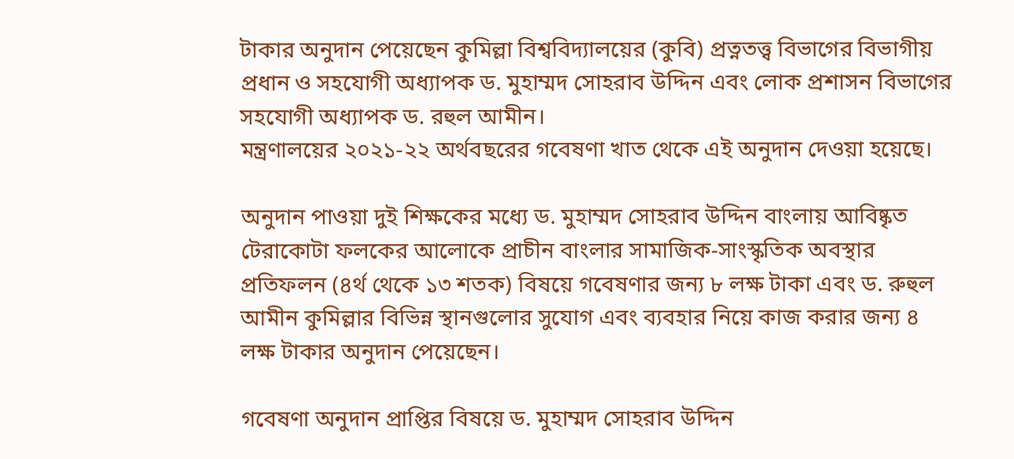টাকার অনুদান পেয়েছেন কুমিল্লা বিশ্ববিদ্যালয়ের (কুবি) প্রত্নতত্ত্ব বিভাগের বিভাগীয় প্রধান ও সহযোগী অধ্যাপক ড. মুহাম্মদ সোহরাব উদ্দিন এবং লোক প্রশাসন বিভাগের সহযোগী অধ্যাপক ড. রহুল আমীন।
মন্ত্রণালয়ের ২০২১-২২ অর্থবছরের গবেষণা খাত থেকে এই অনুদান দেওয়া হয়েছে।

অনুদান পাওয়া দুই শিক্ষকের মধ্যে ড. মুহাম্মদ সোহরাব উদ্দিন বাংলায় আবিষ্কৃত টেরাকোটা ফলকের আলোকে প্রাচীন বাংলার সামাজিক-সাংস্কৃতিক অবস্থার প্রতিফলন (৪র্থ থেকে ১৩ শতক) বিষয়ে গবেষণার জন্য ৮ লক্ষ টাকা এবং ড. রুহুল আমীন কুমিল্লার বিভিন্ন স্থানগুলোর সুযোগ এবং ব্যবহার নিয়ে কাজ করার জন্য ৪ লক্ষ টাকার অনুদান পেয়েছেন।

গবেষণা অনুদান প্রাপ্তির বিষয়ে ড. মুহাম্মদ সোহরাব উদ্দিন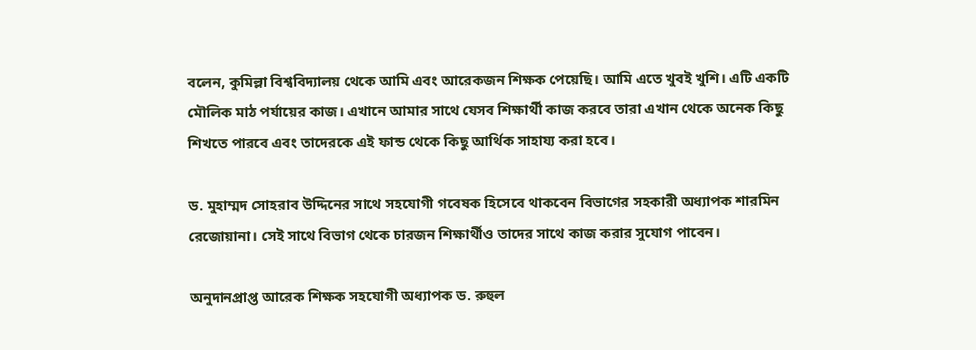বলেন, কুমিল্লা বিশ্ববিদ্যালয় থেকে আমি এবং আরেকজন শিক্ষক পেয়েছি। আমি এতে খুবই খুশি। এটি একটি মৌলিক মাঠ পর্যায়ের কাজ। এখানে আমার সাথে যেসব শিক্ষার্থী কাজ করবে তারা এখান থেকে অনেক কিছু শিখতে পারবে এবং তাদেরকে এই ফান্ড থেকে কিছু আর্থিক সাহায্য করা হবে।

ড. মুহাম্মদ সোহরাব উদ্দিনের সাথে সহযোগী গবেষক হিসেবে থাকবেন বিভাগের সহকারী অধ্যাপক শারমিন রেজোয়ানা। সেই সাথে বিভাগ থেকে চারজন শিক্ষার্থীও তাদের সাথে কাজ করার সুযোগ পাবেন।

অনুদানপ্রাপ্ত আরেক শিক্ষক সহযোগী অধ্যাপক ড. রুহুল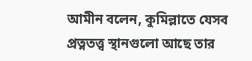আমীন বলেন, কুমিল্লাতে যেসব প্রত্নতত্ত্ব স্থানগুলো আছে তার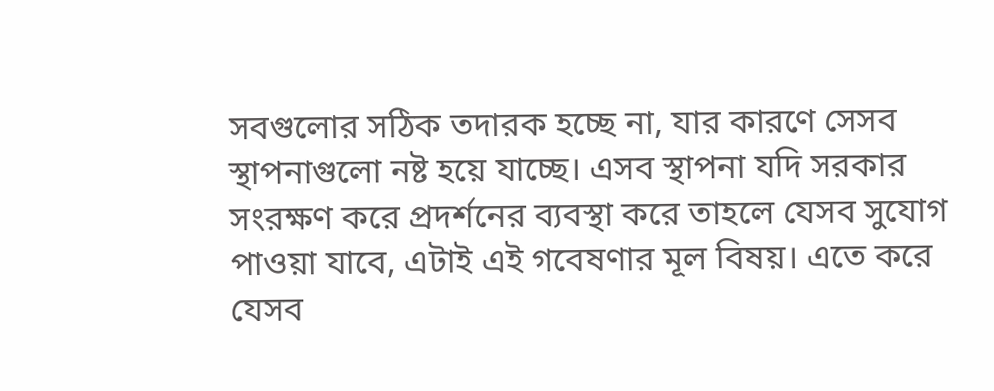সবগুলোর সঠিক তদারক হচ্ছে না, যার কারণে সেসব স্থাপনাগুলো নষ্ট হয়ে যাচ্ছে। এসব স্থাপনা যদি সরকার সংরক্ষণ করে প্রদর্শনের ব্যবস্থা করে তাহলে যেসব সুযোগ পাওয়া যাবে, এটাই এই গবেষণার মূল বিষয়। এতে করে যেসব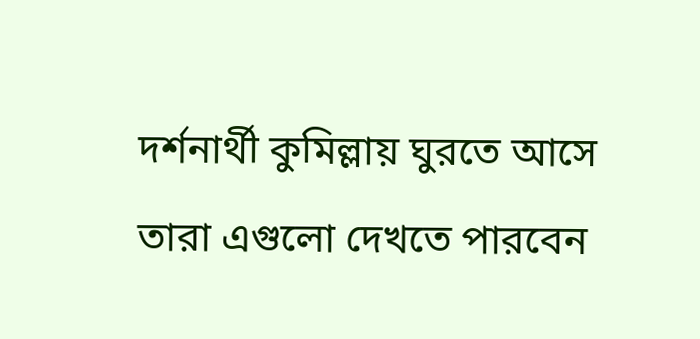দর্শনার্থী কুমিল্লায় ঘুরতে আসে তারা এগুলো দেখতে পারবেন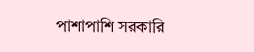পাশাপাশি সরকারি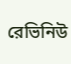রেভিনিউ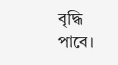বৃদ্ধি পাবে।